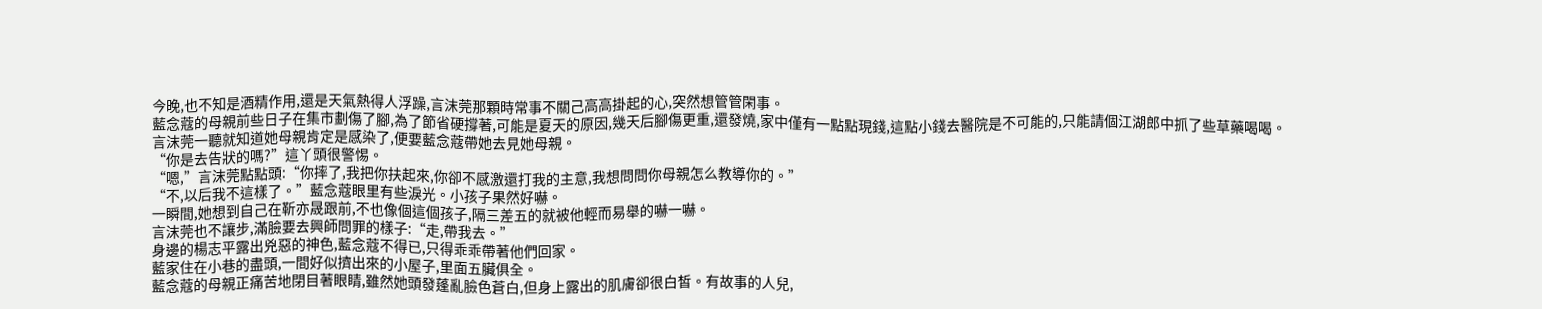今晚,也不知是酒精作用,還是天氣熱得人浮躁,言沫莞那顆時常事不關己高高掛起的心,突然想管管閑事。
藍念蔻的母親前些日子在集市劃傷了腳,為了節省硬撐著,可能是夏天的原因,幾天后腳傷更重,還發燒,家中僅有一點點現錢,這點小錢去醫院是不可能的,只能請個江湖郎中抓了些草藥喝喝。
言沫莞一聽就知道她母親肯定是感染了,便要藍念蔻帶她去見她母親。
“你是去告狀的嗎?”這丫頭很警惕。
“嗯,”言沫莞點點頭:“你摔了,我把你扶起來,你卻不感激還打我的主意,我想問問你母親怎么教導你的。”
“不,以后我不這樣了。”藍念蔻眼里有些淚光。小孩子果然好嚇。
一瞬間,她想到自己在靳亦晟跟前,不也像個這個孩子,隔三差五的就被他輕而易舉的嚇一嚇。
言沫莞也不讓步,滿臉要去興師問罪的樣子:“走,帶我去。”
身邊的楊志平露出兇惡的神色,藍念蔻不得已,只得乖乖帶著他們回家。
藍家住在小巷的盡頭,一間好似擠出來的小屋子,里面五臟俱全。
藍念蔻的母親正痛苦地閉目著眼睛,雖然她頭發蓬亂臉色蒼白,但身上露出的肌膚卻很白皙。有故事的人兒,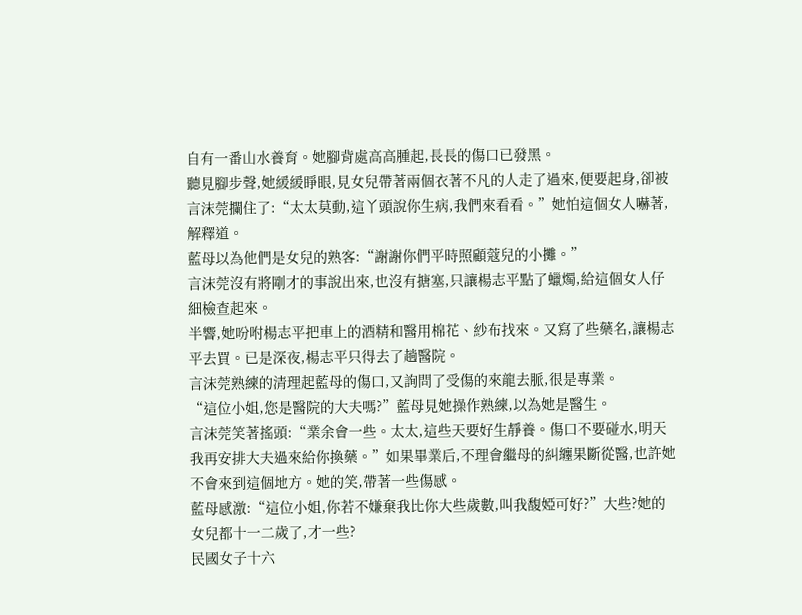自有一番山水養育。她腳背處高高腫起,長長的傷口已發黑。
聽見腳步聲,她緩緩睜眼,見女兒帶著兩個衣著不凡的人走了過來,便要起身,卻被言沫莞攔住了:“太太莫動,這丫頭說你生病,我們來看看。”她怕這個女人嚇著,解釋道。
藍母以為他們是女兒的熟客:“謝謝你們平時照顧蔻兒的小攤。”
言沫莞沒有將剛才的事說出來,也沒有搪塞,只讓楊志平點了蠟燭,給這個女人仔細檢查起來。
半響,她吩咐楊志平把車上的酒精和醫用棉花、紗布找來。又寫了些藥名,讓楊志平去買。已是深夜,楊志平只得去了趟醫院。
言沫莞熟練的清理起藍母的傷口,又詢問了受傷的來龍去脈,很是專業。
“這位小姐,您是醫院的大夫嗎?”藍母見她操作熟練,以為她是醫生。
言沫莞笑著搖頭:“業余會一些。太太,這些天要好生靜養。傷口不要碰水,明天我再安排大夫過來給你換藥。”如果畢業后,不理會繼母的糾纏果斷從醫,也許她不會來到這個地方。她的笑,帶著一些傷感。
藍母感激:“這位小姐,你若不嫌棄我比你大些歲數,叫我馥婭可好?”大些?她的女兒都十一二歲了,才一些?
民國女子十六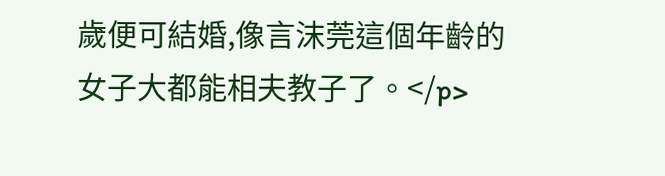歲便可結婚,像言沫莞這個年齡的女子大都能相夫教子了。</p>